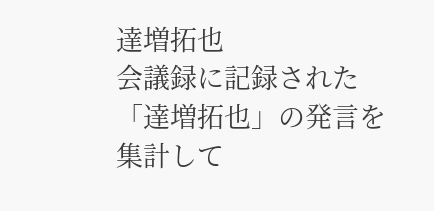達増拓也
会議録に記録された「達増拓也」の発言を集計して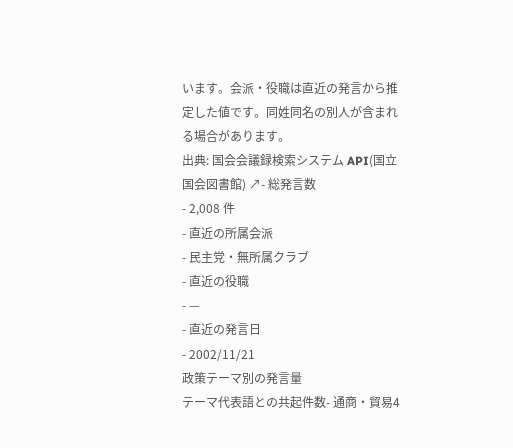います。会派・役職は直近の発言から推定した値です。同姓同名の別人が含まれる場合があります。
出典: 国会会議録検索システム API(国立国会図書館) ↗- 総発言数
- 2,008 件
- 直近の所属会派
- 民主党・無所属クラブ
- 直近の役職
- —
- 直近の発言日
- 2002/11/21
政策テーマ別の発言量
テーマ代表語との共起件数- 通商・貿易4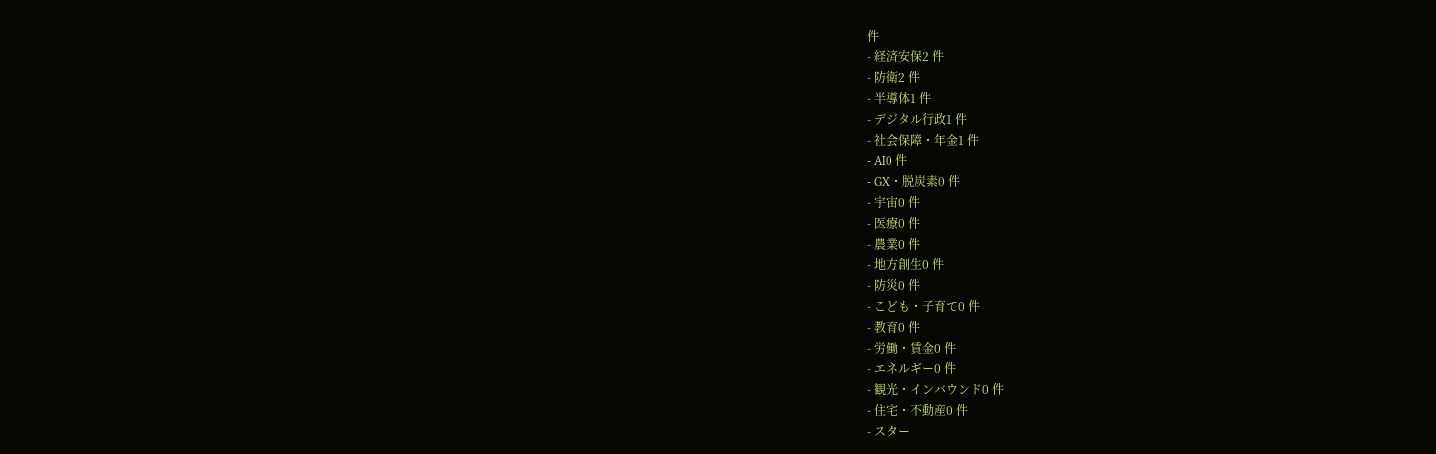件
- 経済安保2 件
- 防衛2 件
- 半導体1 件
- デジタル行政1 件
- 社会保障・年金1 件
- AI0 件
- GX・脱炭素0 件
- 宇宙0 件
- 医療0 件
- 農業0 件
- 地方創生0 件
- 防災0 件
- こども・子育て0 件
- 教育0 件
- 労働・賃金0 件
- エネルギー0 件
- 観光・インバウンド0 件
- 住宅・不動産0 件
- スター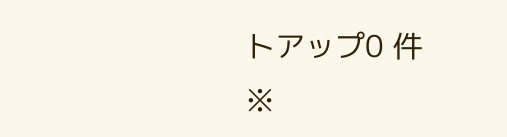トアップ0 件
※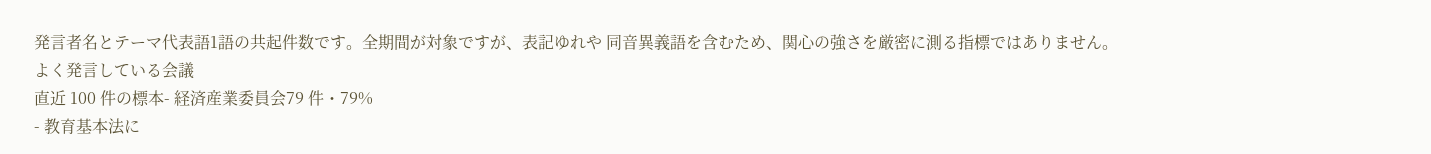発言者名とテーマ代表語1語の共起件数です。全期間が対象ですが、表記ゆれや 同音異義語を含むため、関心の強さを厳密に測る指標ではありません。
よく発言している会議
直近 100 件の標本- 経済産業委員会79 件・79%
- 教育基本法に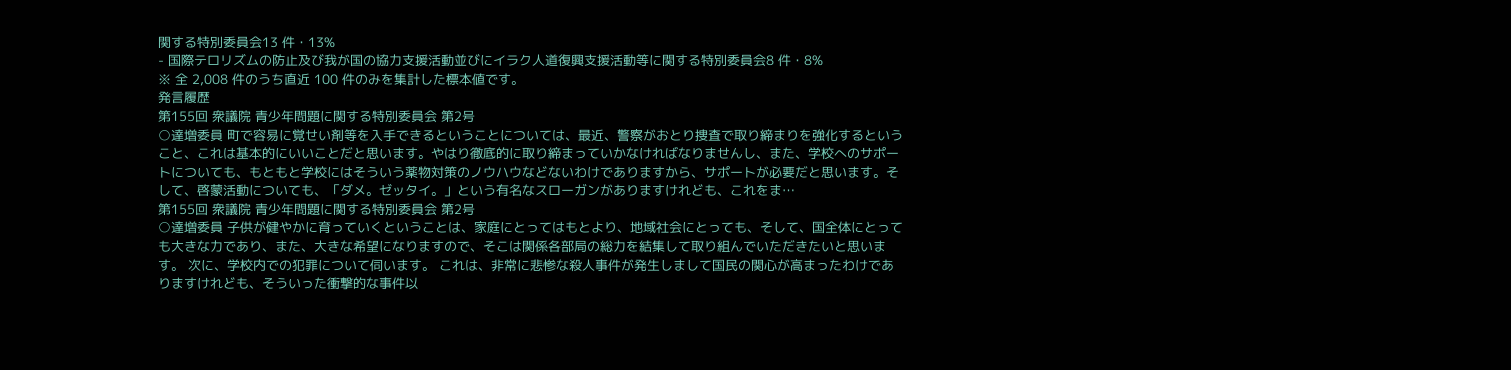関する特別委員会13 件・13%
- 国際テロリズムの防止及び我が国の協力支援活動並びにイラク人道復興支援活動等に関する特別委員会8 件・8%
※ 全 2,008 件のうち直近 100 件のみを集計した標本値です。
発言履歴
第155回 衆議院 青少年問題に関する特別委員会 第2号
○達増委員 町で容易に覚せい剤等を入手できるということについては、最近、警察がおとり捜査で取り締まりを強化するということ、これは基本的にいいことだと思います。やはり徹底的に取り締まっていかなければなりませんし、また、学校へのサポートについても、もともと学校にはそういう薬物対策のノウハウなどないわけでありますから、サポートが必要だと思います。そして、啓蒙活動についても、「ダメ。ゼッタイ。」という有名なスローガンがありますけれども、これをま…
第155回 衆議院 青少年問題に関する特別委員会 第2号
○達増委員 子供が健やかに育っていくということは、家庭にとってはもとより、地域社会にとっても、そして、国全体にとっても大きな力であり、また、大きな希望になりますので、そこは関係各部局の総力を結集して取り組んでいただきたいと思います。 次に、学校内での犯罪について伺います。 これは、非常に悲惨な殺人事件が発生しまして国民の関心が高まったわけでありますけれども、そういった衝撃的な事件以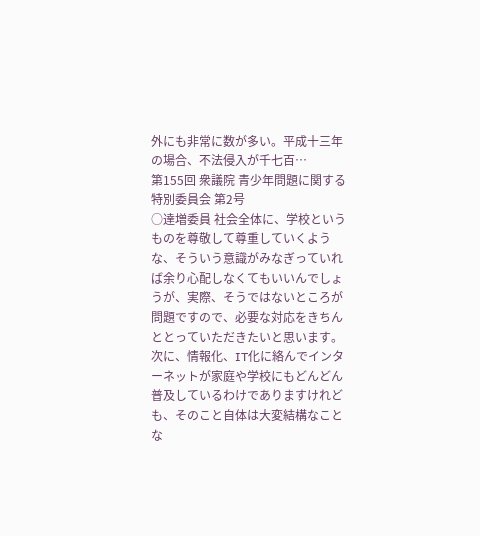外にも非常に数が多い。平成十三年の場合、不法侵入が千七百…
第155回 衆議院 青少年問題に関する特別委員会 第2号
○達増委員 社会全体に、学校というものを尊敬して尊重していくような、そういう意識がみなぎっていれば余り心配しなくてもいいんでしょうが、実際、そうではないところが問題ですので、必要な対応をきちんととっていただきたいと思います。 次に、情報化、IT化に絡んでインターネットが家庭や学校にもどんどん普及しているわけでありますけれども、そのこと自体は大変結構なことな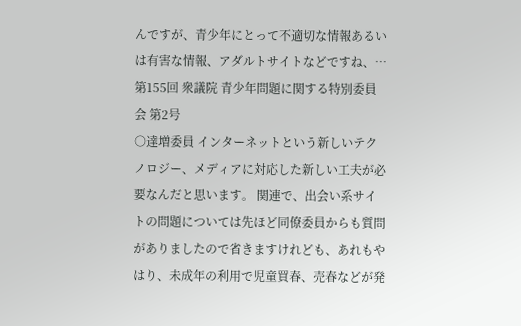んですが、青少年にとって不適切な情報あるいは有害な情報、アダルトサイトなどですね、…
第155回 衆議院 青少年問題に関する特別委員会 第2号
○達増委員 インターネットという新しいテクノロジー、メディアに対応した新しい工夫が必要なんだと思います。 関連で、出会い系サイトの問題については先ほど同僚委員からも質問がありましたので省きますけれども、あれもやはり、未成年の利用で児童買春、売春などが発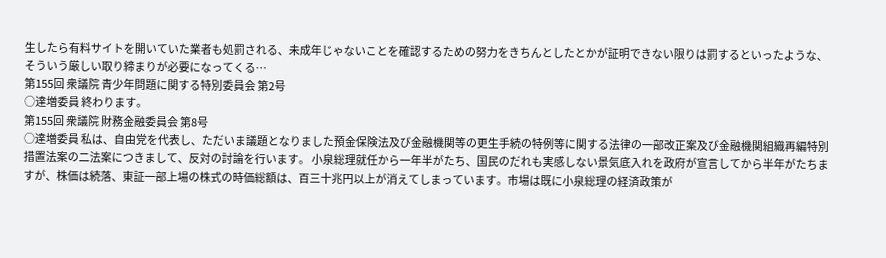生したら有料サイトを開いていた業者も処罰される、未成年じゃないことを確認するための努力をきちんとしたとかが証明できない限りは罰するといったような、そういう厳しい取り締まりが必要になってくる…
第155回 衆議院 青少年問題に関する特別委員会 第2号
○達増委員 終わります。
第155回 衆議院 財務金融委員会 第8号
○達増委員 私は、自由党を代表し、ただいま議題となりました預金保険法及び金融機関等の更生手続の特例等に関する法律の一部改正案及び金融機関組織再編特別措置法案の二法案につきまして、反対の討論を行います。 小泉総理就任から一年半がたち、国民のだれも実感しない景気底入れを政府が宣言してから半年がたちますが、株価は続落、東証一部上場の株式の時価総額は、百三十兆円以上が消えてしまっています。市場は既に小泉総理の経済政策が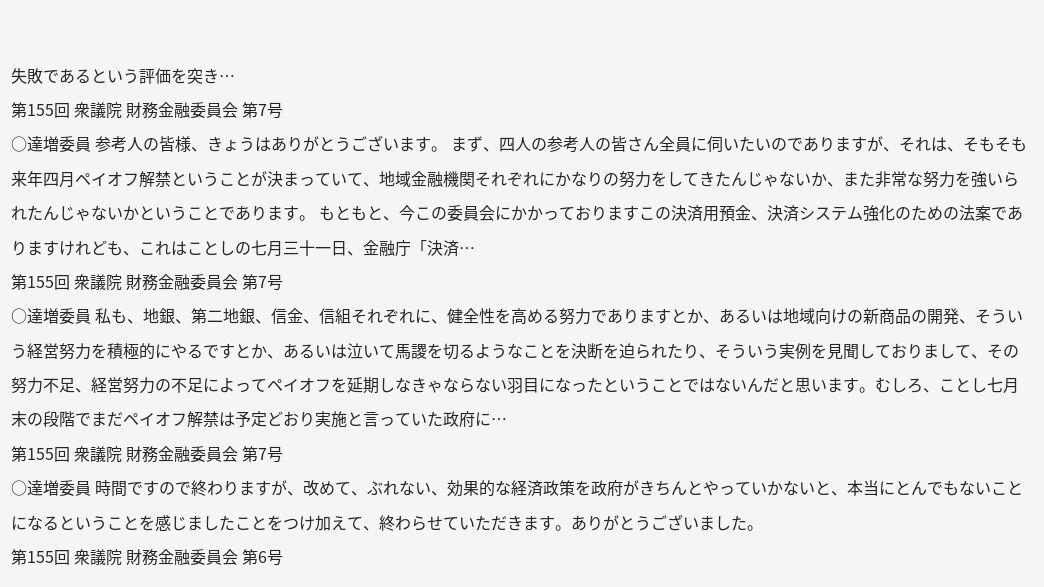失敗であるという評価を突き…
第155回 衆議院 財務金融委員会 第7号
○達増委員 参考人の皆様、きょうはありがとうございます。 まず、四人の参考人の皆さん全員に伺いたいのでありますが、それは、そもそも来年四月ペイオフ解禁ということが決まっていて、地域金融機関それぞれにかなりの努力をしてきたんじゃないか、また非常な努力を強いられたんじゃないかということであります。 もともと、今この委員会にかかっておりますこの決済用預金、決済システム強化のための法案でありますけれども、これはことしの七月三十一日、金融庁「決済…
第155回 衆議院 財務金融委員会 第7号
○達増委員 私も、地銀、第二地銀、信金、信組それぞれに、健全性を高める努力でありますとか、あるいは地域向けの新商品の開発、そういう経営努力を積極的にやるですとか、あるいは泣いて馬謖を切るようなことを決断を迫られたり、そういう実例を見聞しておりまして、その努力不足、経営努力の不足によってペイオフを延期しなきゃならない羽目になったということではないんだと思います。むしろ、ことし七月末の段階でまだペイオフ解禁は予定どおり実施と言っていた政府に…
第155回 衆議院 財務金融委員会 第7号
○達増委員 時間ですので終わりますが、改めて、ぶれない、効果的な経済政策を政府がきちんとやっていかないと、本当にとんでもないことになるということを感じましたことをつけ加えて、終わらせていただきます。ありがとうございました。
第155回 衆議院 財務金融委員会 第6号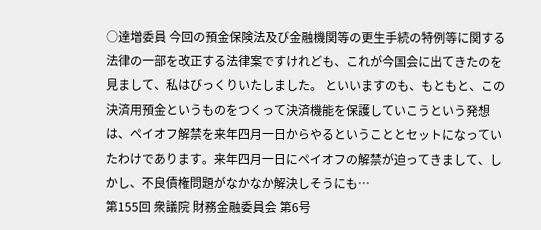○達増委員 今回の預金保険法及び金融機関等の更生手続の特例等に関する法律の一部を改正する法律案ですけれども、これが今国会に出てきたのを見まして、私はびっくりいたしました。 といいますのも、もともと、この決済用預金というものをつくって決済機能を保護していこうという発想は、ペイオフ解禁を来年四月一日からやるということとセットになっていたわけであります。来年四月一日にペイオフの解禁が迫ってきまして、しかし、不良債権問題がなかなか解決しそうにも…
第155回 衆議院 財務金融委員会 第6号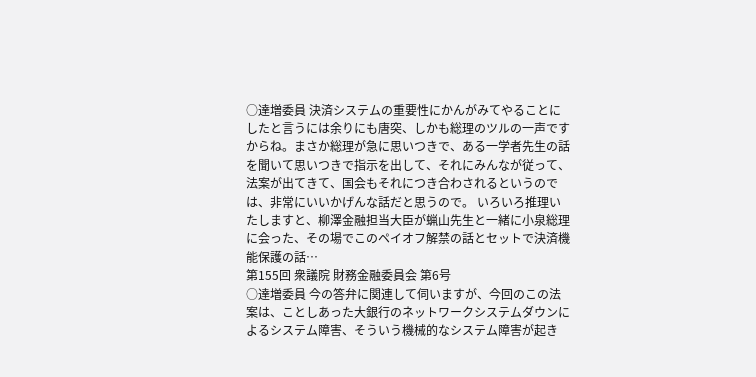○達増委員 決済システムの重要性にかんがみてやることにしたと言うには余りにも唐突、しかも総理のツルの一声ですからね。まさか総理が急に思いつきで、ある一学者先生の話を聞いて思いつきで指示を出して、それにみんなが従って、法案が出てきて、国会もそれにつき合わされるというのでは、非常にいいかげんな話だと思うので。 いろいろ推理いたしますと、柳澤金融担当大臣が蝋山先生と一緒に小泉総理に会った、その場でこのペイオフ解禁の話とセットで決済機能保護の話…
第155回 衆議院 財務金融委員会 第6号
○達増委員 今の答弁に関連して伺いますが、今回のこの法案は、ことしあった大銀行のネットワークシステムダウンによるシステム障害、そういう機械的なシステム障害が起き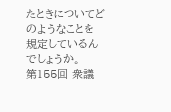たときについてどのようなことを規定しているんでしょうか。
第155回 衆議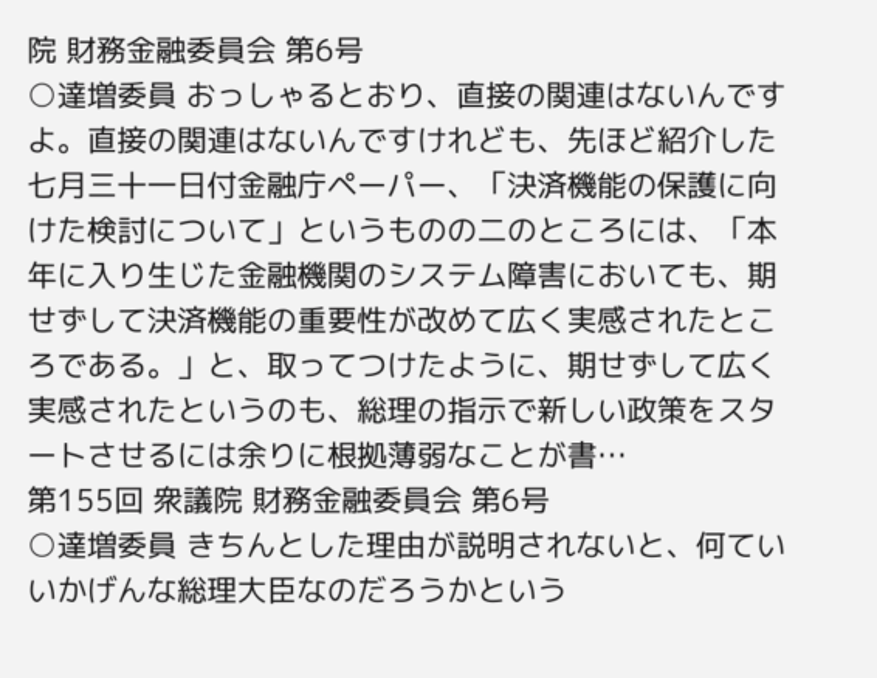院 財務金融委員会 第6号
○達増委員 おっしゃるとおり、直接の関連はないんですよ。直接の関連はないんですけれども、先ほど紹介した七月三十一日付金融庁ペーパー、「決済機能の保護に向けた検討について」というものの二のところには、「本年に入り生じた金融機関のシステム障害においても、期せずして決済機能の重要性が改めて広く実感されたところである。」と、取ってつけたように、期せずして広く実感されたというのも、総理の指示で新しい政策をスタートさせるには余りに根拠薄弱なことが書…
第155回 衆議院 財務金融委員会 第6号
○達増委員 きちんとした理由が説明されないと、何ていいかげんな総理大臣なのだろうかという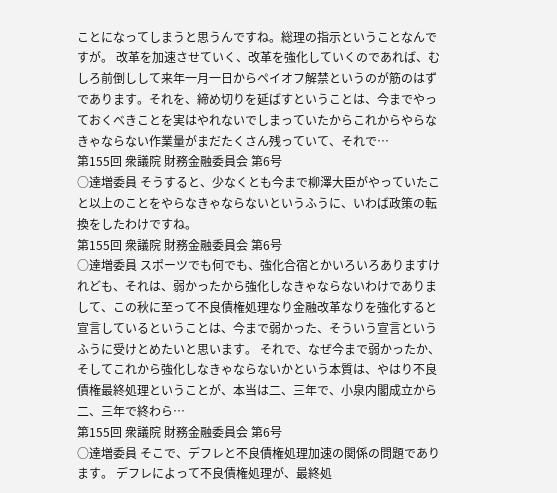ことになってしまうと思うんですね。総理の指示ということなんですが。 改革を加速させていく、改革を強化していくのであれば、むしろ前倒しして来年一月一日からペイオフ解禁というのが筋のはずであります。それを、締め切りを延ばすということは、今までやっておくべきことを実はやれないでしまっていたからこれからやらなきゃならない作業量がまだたくさん残っていて、それで…
第155回 衆議院 財務金融委員会 第6号
○達増委員 そうすると、少なくとも今まで柳澤大臣がやっていたこと以上のことをやらなきゃならないというふうに、いわば政策の転換をしたわけですね。
第155回 衆議院 財務金融委員会 第6号
○達増委員 スポーツでも何でも、強化合宿とかいろいろありますけれども、それは、弱かったから強化しなきゃならないわけでありまして、この秋に至って不良債権処理なり金融改革なりを強化すると宣言しているということは、今まで弱かった、そういう宣言というふうに受けとめたいと思います。 それで、なぜ今まで弱かったか、そしてこれから強化しなきゃならないかという本質は、やはり不良債権最終処理ということが、本当は二、三年で、小泉内閣成立から二、三年で終わら…
第155回 衆議院 財務金融委員会 第6号
○達増委員 そこで、デフレと不良債権処理加速の関係の問題であります。 デフレによって不良債権処理が、最終処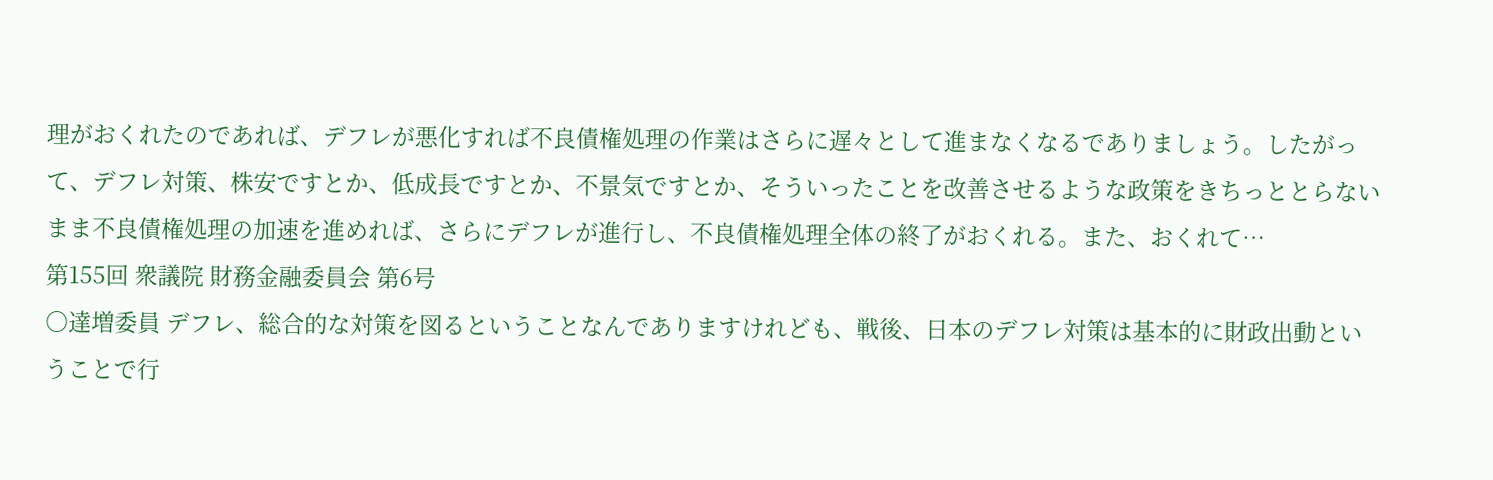理がおくれたのであれば、デフレが悪化すれば不良債権処理の作業はさらに遅々として進まなくなるでありましょう。したがって、デフレ対策、株安ですとか、低成長ですとか、不景気ですとか、そういったことを改善させるような政策をきちっととらないまま不良債権処理の加速を進めれば、さらにデフレが進行し、不良債権処理全体の終了がおくれる。また、おくれて…
第155回 衆議院 財務金融委員会 第6号
○達増委員 デフレ、総合的な対策を図るということなんでありますけれども、戦後、日本のデフレ対策は基本的に財政出動ということで行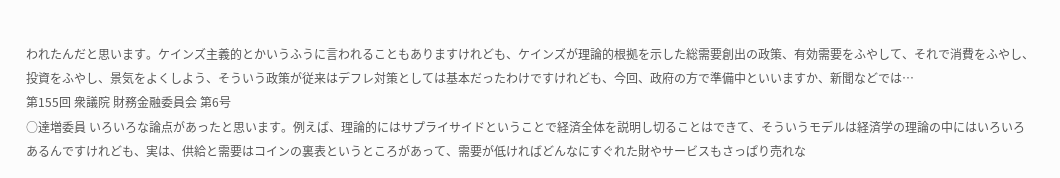われたんだと思います。ケインズ主義的とかいうふうに言われることもありますけれども、ケインズが理論的根拠を示した総需要創出の政策、有効需要をふやして、それで消費をふやし、投資をふやし、景気をよくしよう、そういう政策が従来はデフレ対策としては基本だったわけですけれども、今回、政府の方で準備中といいますか、新聞などでは…
第155回 衆議院 財務金融委員会 第6号
○達増委員 いろいろな論点があったと思います。例えば、理論的にはサプライサイドということで経済全体を説明し切ることはできて、そういうモデルは経済学の理論の中にはいろいろあるんですけれども、実は、供給と需要はコインの裏表というところがあって、需要が低ければどんなにすぐれた財やサービスもさっぱり売れな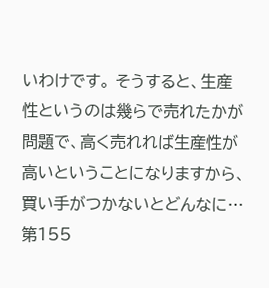いわけです。 そうすると、生産性というのは幾らで売れたかが問題で、高く売れれば生産性が高いということになりますから、買い手がつかないとどんなに…
第155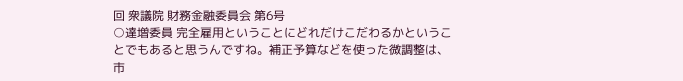回 衆議院 財務金融委員会 第6号
○達増委員 完全雇用ということにどれだけこだわるかということでもあると思うんですね。補正予算などを使った微調整は、市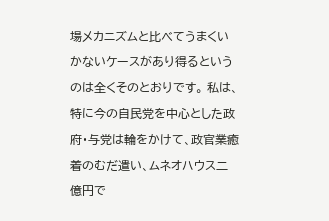場メカニズムと比べてうまくいかないケースがあり得るというのは全くそのとおりです。 私は、特に今の自民党を中心とした政府・与党は輪をかけて、政官業癒着のむだ遣い、ムネオハウス二億円で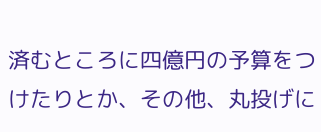済むところに四億円の予算をつけたりとか、その他、丸投げに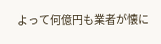よって何億円も業者が懐に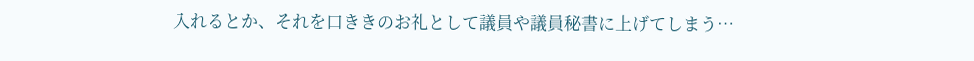入れるとか、それを口ききのお礼として議員や議員秘書に上げてしまう…